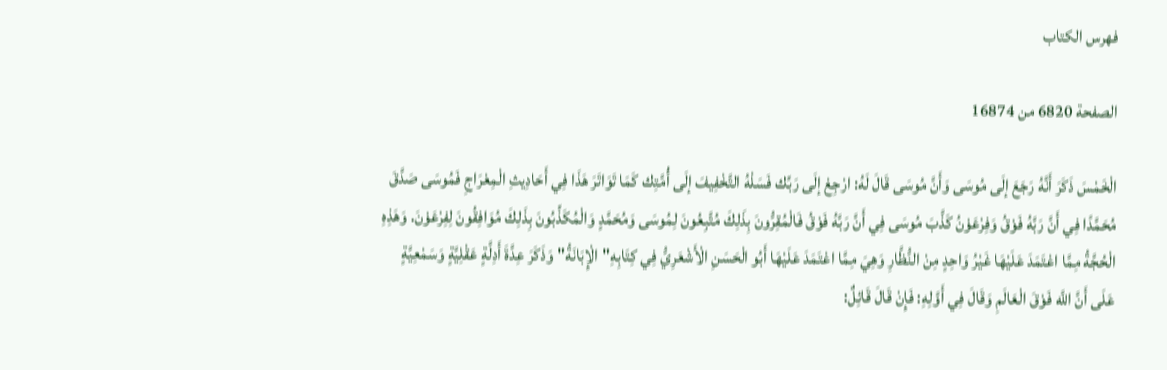فهرس الكتاب

الصفحة 6820 من 16874

الْخَمْسَ ذَكَرَ أَنَّهُ رَجَعَ إلَى مُوسَى وَأَنَّ مُوسَى قَالَ لَهُ: ارْجِعْ إلَى رَبِّك فَسَلْهُ التَّخْفِيفَ إلَى أُمَّتِك كَمَا تَوَاتَرَ هَذَا فِي أَحَادِيثِ الْمِعْرَاجِ فَمُوسَى صَدَّقَ مُحَمَّدًا فِي أَنَّ رَبَّهُ فَوْقُ وَفِرْعَوْنُ كَذَّبَ مُوسَى فِي أَنَّ رَبَّهُ فَوْقُ فَالْمُقِرُّونَ بِذَلِكَ مُتَّبِعُونَ لِمُوسَى وَمُحَمَّدٍ وَالْمُكَذِّبُونَ بِذَلِكَ مُوَافِقُونَ لِفِرْعَوْنَ. وَهَذِهِ الْحُجَّةُ مِمَّا اعْتَمَدَ عَلَيْهَا غَيْرُ وَاحِدٍ مِنْ النُّظَّارِ وَهِيَ مِمَّا اعْتَمَدَ عَلَيْهَا أَبُو الْحَسَنِ الْأَشْعَرِيُّ فِي كِتَابِهِ"الْإِبَانَةُ"وَذَكَرَ عِدَّةَ أَدِلَّةٍ عَقْلِيَّةٍ وَسَمْعِيَّةٍ عَلَى أَنَّ اللَّه فَوْقَ الْعَالَمِ وَقَالَ فِي أَوَّلِهِ: فَإِنْ قَالَ قَائِلٌ: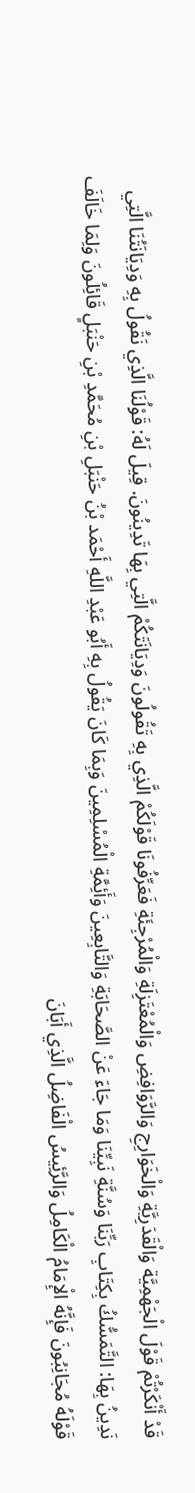قَدْ أَنْكَرْتُمْ قَوْلَ الْجَهْمِيَّة وَالْقَدَرِيَّةِ وَالْخَوَارِجِ وَالرَّوَافِضِ وَالْمُعْتَزِلَةِ وَالْمُرْجِئَةِ فَعَرِّفُونَا قَوْلَكُمْ الَّذِي بِهِ تَقُولُونَ وَدِيَانَتَكُمْ الَّتِي بِهَا تَدِينُونَ. قِيلَ لَهُ: قَوْلُنَا الَّذِي نَقُولُ بِهِ وَدِيَانَتُنَا الَّتِي نَدِينُ بِهَا: التَّمَسُّكُ بِكِتَابِ رَبِّنَا وَسُنَّةِ نَبِيِّنَا وَمَا جَاءَ عَنْ الصَّحَابَةِ وَالتَّابِعِينَ وَأَئِمَّةِ الْمُسْلِمِينَ وَبِمَا كَانَ يَقُولُ بِهِ أَبُو عَبْدِ اللَّهِ أَحْمَد بْنُ حَنْبَلِ بْنِ مُحَمَّدِ بْنِ حَنْبَلٍ قَائِلُونَ وَلِمَا خَالَفَ قَوْلَهُ مُجَانِبُونَ فَإِنَّهُ الْإِمَامُ الْكَامِلُ وَالرَّئِيسُ الْفَاضِلُ الَّذِي أَبَانَ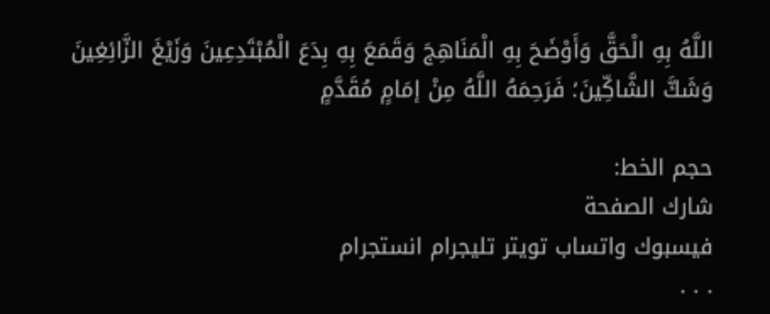اللَّهُ بِهِ الْحَقَّ وَأَوْضَحَ بِهِ الْمَنَاهِجَ وَقَمَعَ بِهِ بِدَعَ الْمُبْتَدِعِينَ وَزَيْغَ الزَّائِغِينَ وَشَكَّ الشَّاكِّينَ؛ فَرَحِمَهُ اللَّهُ مِنْ إمَامٍ مُقَدَّمٍ

حجم الخط:
شارك الصفحة
فيسبوك واتساب تويتر تليجرام انستجرام
. . .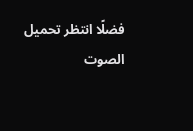فضلًا انتظر تحميل الصوت